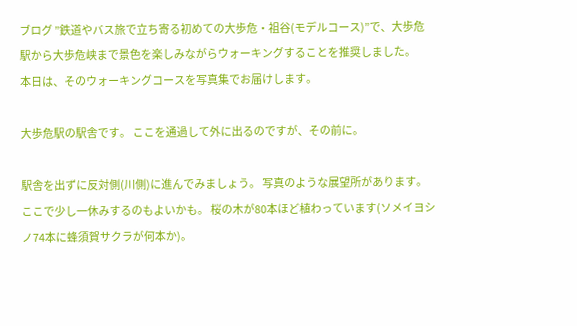ブログ ”鉄道やバス旅で立ち寄る初めての大歩危・祖谷(モデルコース)”で、大歩危駅から大歩危峡まで景色を楽しみながらウォーキングすることを推奨しました。
本日は、そのウォーキングコースを写真集でお届けします。

大歩危駅の駅舎です。 ここを通過して外に出るのですが、その前に。

駅舎を出ずに反対側(川側)に進んでみましょう。 写真のような展望所があります。 ここで少し一休みするのもよいかも。 桜の木が80本ほど植わっています(ソメイヨシノ74本に蜂須賀サクラが何本か)。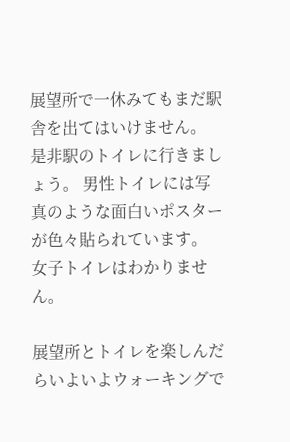展望所で一休みてもまだ駅舎を出てはいけません。 是非駅のトイレに行きましょう。 男性トイレには写真のような面白いポスターが色々貼られています。 女子トイレはわかりません。

展望所とトイレを楽しんだらいよいよウォーキングで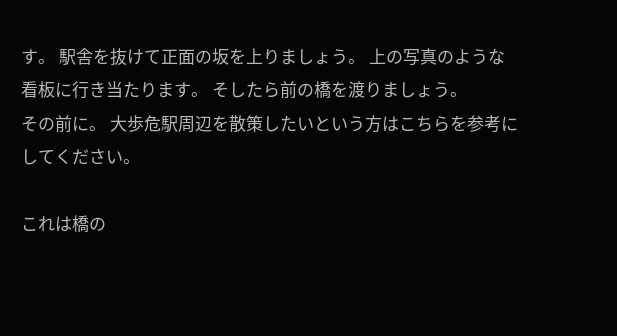す。 駅舎を抜けて正面の坂を上りましょう。 上の写真のような看板に行き当たります。 そしたら前の橋を渡りましょう。
その前に。 大歩危駅周辺を散策したいという方はこちらを参考にしてください。

これは橋の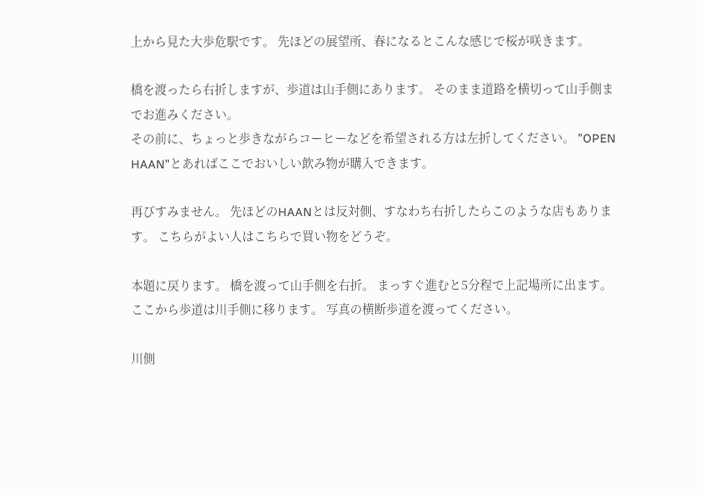上から見た大歩危駅です。 先ほどの展望所、春になるとこんな感じで桜が咲きます。

橋を渡ったら右折しますが、歩道は山手側にあります。 そのまま道路を横切って山手側までお進みください。
その前に、ちょっと歩きながらコーヒーなどを希望される方は左折してください。 ”OPEN HAAN”とあればここでおいしい飲み物が購入できます。

再びすみません。 先ほどのHAANとは反対側、すなわち右折したらこのような店もあります。 こちらがよい人はこちらで買い物をどうぞ。

本題に戻ります。 橋を渡って山手側を右折。 まっすぐ進むと5分程で上記場所に出ます。 ここから歩道は川手側に移ります。 写真の横断歩道を渡ってください。

川側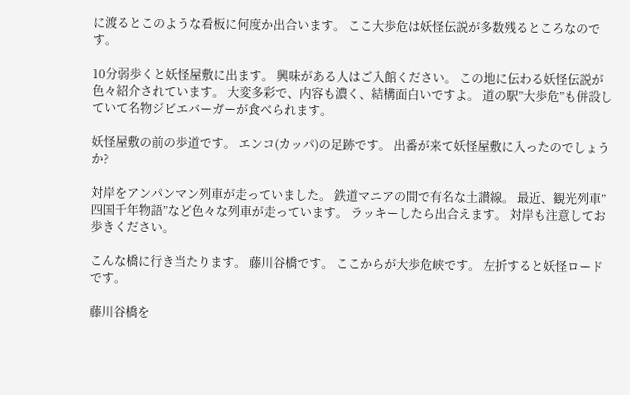に渡るとこのような看板に何度か出合います。 ここ大歩危は妖怪伝説が多数残るところなのです。

10分弱歩くと妖怪屋敷に出ます。 興味がある人はご入館ください。 この地に伝わる妖怪伝説が色々紹介されています。 大変多彩で、内容も濃く、結構面白いですよ。 道の駅”大歩危”も併設していて名物ジビエバーガーが食べられます。

妖怪屋敷の前の歩道です。 エンコ(カッパ)の足跡です。 出番が来て妖怪屋敷に入ったのでしょうか?

対岸をアンパンマン列車が走っていました。 鉄道マニアの間で有名な土讃線。 最近、観光列車”四国千年物語”など色々な列車が走っています。 ラッキーしたら出合えます。 対岸も注意してお歩きください。

こんな橋に行き当たります。 藤川谷橋です。 ここからが大歩危峡です。 左折すると妖怪ロードです。

藤川谷橋を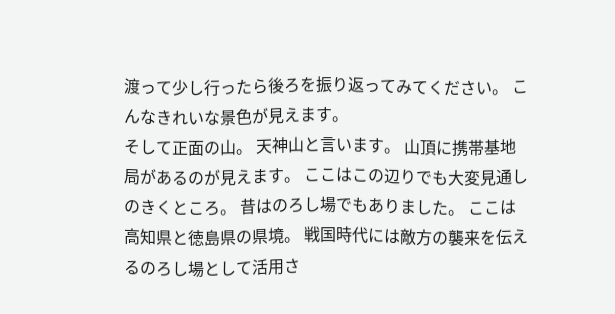渡って少し行ったら後ろを振り返ってみてください。 こんなきれいな景色が見えます。
そして正面の山。 天神山と言います。 山頂に携帯基地局があるのが見えます。 ここはこの辺りでも大変見通しのきくところ。 昔はのろし場でもありました。 ここは高知県と徳島県の県境。 戦国時代には敵方の襲来を伝えるのろし場として活用さ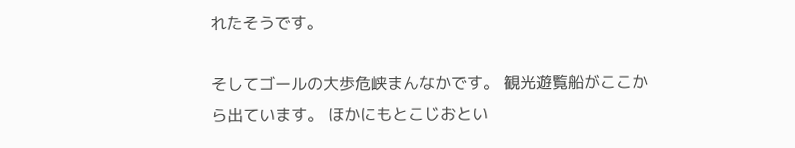れたそうです。

そしてゴールの大歩危峡まんなかです。 観光遊覧船がここから出ています。 ほかにもとこじおとい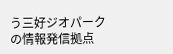う三好ジオパークの情報発信拠点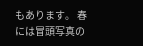もあります。 春には冒頭写真の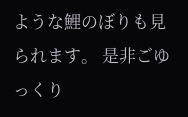ような鯉のぼりも見られます。 是非ごゆっくり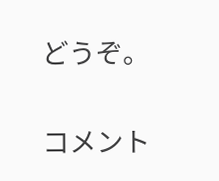どうぞ。


コメント